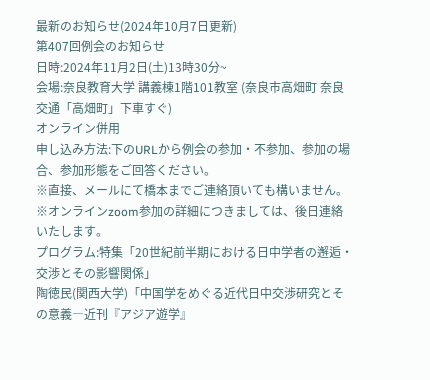最新のお知らせ(2024年10月7日更新)
第407回例会のお知らせ
日時:2024年11月2日(土)13時30分~
会場:奈良教育大学 講義棟1階101教室 (奈良市高畑町 奈良交通「高畑町」下車すぐ)
オンライン併用
申し込み方法:下のURLから例会の参加・不参加、参加の場合、参加形態をご回答ください。
※直接、メールにて橋本までご連絡頂いても構いません。
※オンラインzoom参加の詳細につきましては、後日連絡いたします。
プログラム:特集「20世紀前半期における日中学者の邂逅・交渉とその影響関係」
陶徳民(関西大学)「中国学をめぐる近代日中交渉研究とその意義―近刊『アジア遊学』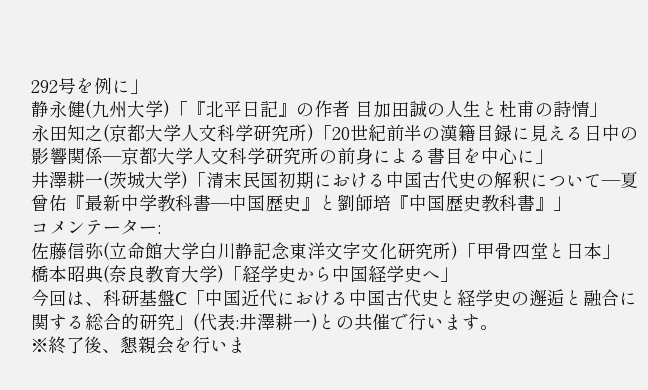292号を例に」
静永健(九州大学)「『北平日記』の作者 目加田誠の人生と杜甫の詩情」
永田知之(京都大学人文科学研究所)「20世紀前半の漢籍目録に見える日中の影響関係―京都大学人文科学研究所の前身による書目を中心に」
井澤耕一(茨城大学)「清末民国初期における中国古代史の解釈について―夏曾佑『最新中学教科書―中国歴史』と劉師培『中国歴史教科書』」
コメンテーター:
佐藤信弥(立命館大学白川静記念東洋文字文化研究所)「甲骨四堂と日本」
橋本昭典(奈良教育大学)「経学史から中国経学史へ」
今回は、科研基盤C「中国近代における中国古代史と経学史の邂逅と融合に関する総合的研究」(代表:井澤耕一)との共催で行います。
※終了後、懇親会を行いま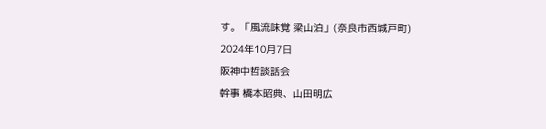す。「風流味覚 梁山泊」(奈良市西城戸町)
2024年10月7日
阪神中哲談話会
幹事 橋本昭典、山田明広